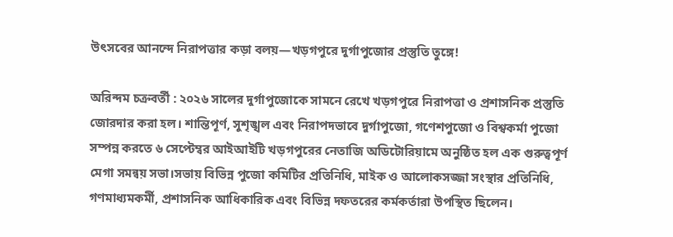উৎসবের আনন্দে নিরাপত্তার কড়া বলয়—খড়গপুরে দুর্গাপুজোর প্রস্তুতি তুঙ্গে!

অরিন্দম চক্রবর্তী : ২০২৬ সালের দুর্গাপুজোকে সামনে রেখে খড়গপুরে নিরাপত্তা ও প্রশাসনিক প্রস্তুতি জোরদার করা হল। শান্তিপূর্ণ, সুশৃঙ্খল এবং নিরাপদভাবে দুর্গাপুজো, গণেশপুজো ও বিশ্বকর্মা পুজো সম্পন্ন করতে ৬ সেপ্টেম্বর আইআইটি খড়গপুরের নেতাজি অডিটোরিয়ামে অনুষ্ঠিত হল এক গুরুত্বপূর্ণ মেগা সমন্বয় সভা।সভায় বিভিন্ন পুজো কমিটির প্রতিনিধি, মাইক ও আলোকসজ্জা সংস্থার প্রতিনিধি, গণমাধ্যমকর্মী, প্রশাসনিক আধিকারিক এবং বিভিন্ন দফতরের কর্মকর্তারা উপস্থিত ছিলেন।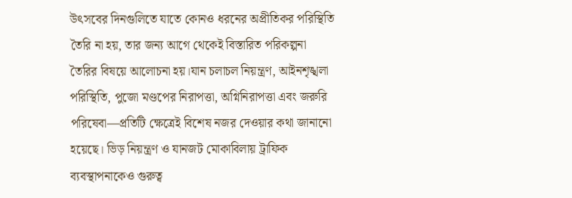উৎসবের দিনগুলিতে যাতে কোনও ধরনের অপ্রীতিকর পরিস্থিতি তৈরি না হয়, তার জন্য আগে থেকেই বিস্তারিত পরিকল্পনা তৈরির বিষয়ে আলোচনা হয়।যান চলাচল নিয়ন্ত্রণ, আইনশৃঙ্খলা পরিস্থিতি, পুজো মণ্ডপের নিরাপত্তা, অগ্নিনিরাপত্তা এবং জরুরি পরিষেবা—প্রতিটি ক্ষেত্রেই বিশেষ নজর দেওয়ার কথা জানানো হয়েছে। ভিড় নিয়ন্ত্রণ ও যানজট মোকাবিলায় ট্রাফিক ব্যবস্থাপনাকেও গুরুত্ব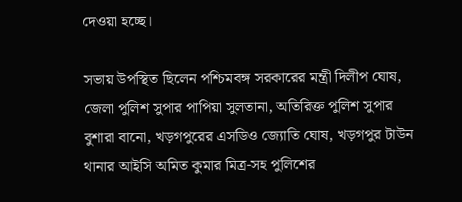দেওয়া হচ্ছে।

সভায় উপস্থিত ছিলেন পশ্চিমবঙ্গ সরকারের মন্ত্রী দিলীপ ঘোষ, জেলা পুলিশ সুপার পাপিয়া সুলতানা, অতিরিক্ত পুলিশ সুপার বুশারা বানো, খড়গপুরের এসডিও জ্যোতি ঘোষ, খড়গপুর টাউন থানার আইসি অমিত কুমার মিত্র-সহ পুলিশের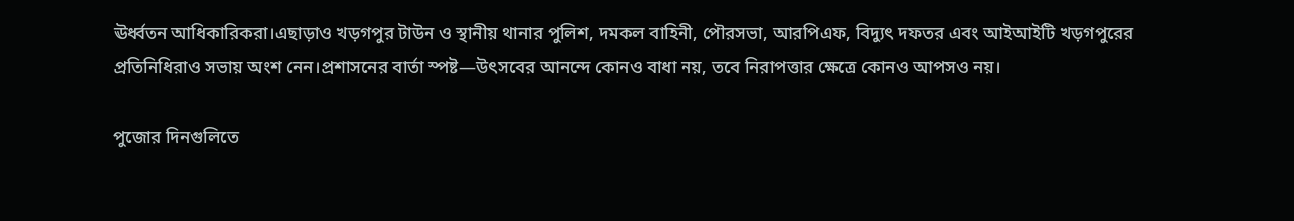ঊর্ধ্বতন আধিকারিকরা।এছাড়াও খড়গপুর টাউন ও স্থানীয় থানার পুলিশ, দমকল বাহিনী, পৌরসভা, আরপিএফ, বিদ্যুৎ দফতর এবং আইআইটি খড়গপুরের প্রতিনিধিরাও সভায় অংশ নেন।প্রশাসনের বার্তা স্পষ্ট—উৎসবের আনন্দে কোনও বাধা নয়, তবে নিরাপত্তার ক্ষেত্রে কোনও আপসও নয়।

পুজোর দিনগুলিতে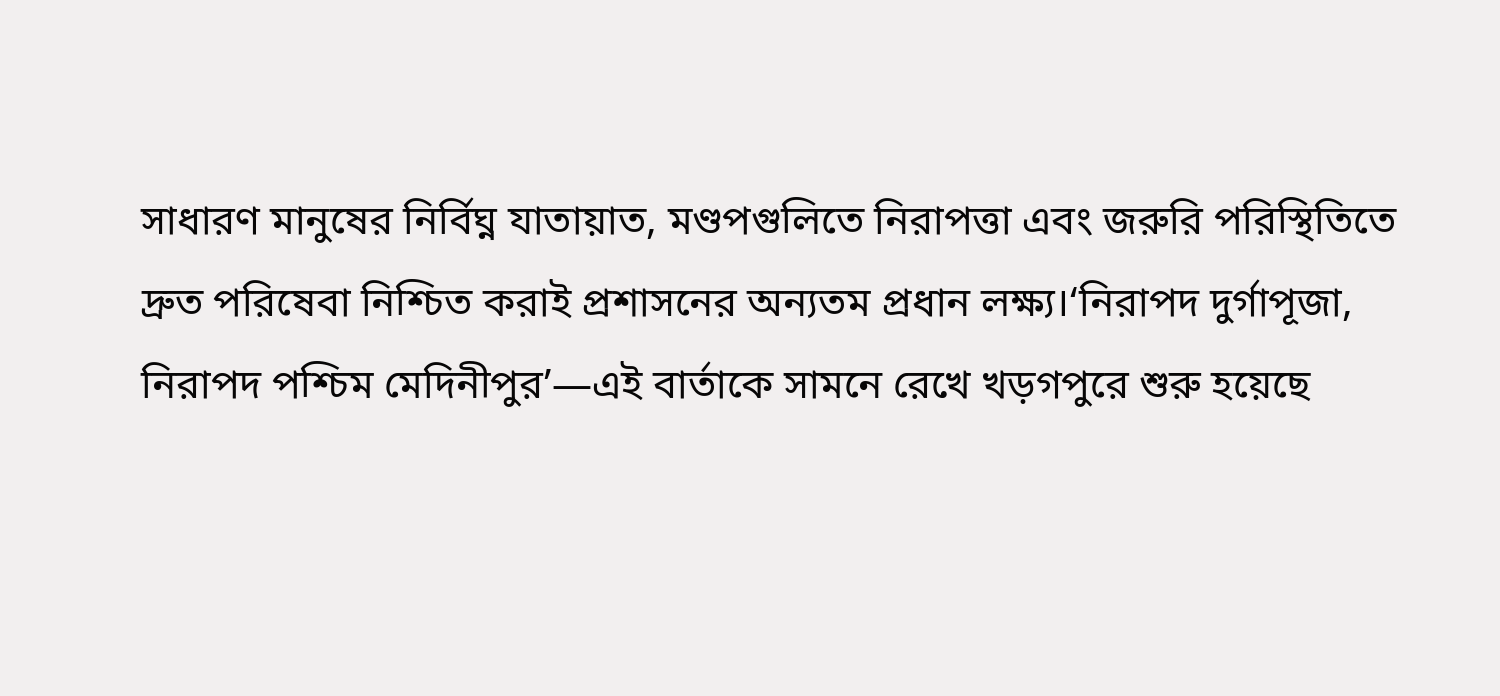সাধারণ মানুষের নির্বিঘ্ন যাতায়াত, মণ্ডপগুলিতে নিরাপত্তা এবং জরুরি পরিস্থিতিতে দ্রুত পরিষেবা নিশ্চিত করাই প্রশাসনের অন্যতম প্রধান লক্ষ্য।‘নিরাপদ দুর্গাপূজা, নিরাপদ পশ্চিম মেদিনীপুর’—এই বার্তাকে সামনে রেখে খড়গপুরে শুরু হয়েছে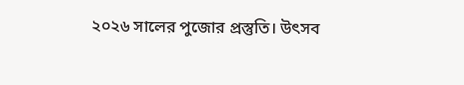২০২৬ সালের পুজোর প্রস্তুতি। উৎসব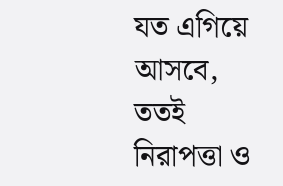যত এগিয়ে আসবে, ততই নিরাপত্তা ও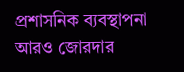প্রশাসনিক ব্যবস্থাপনা আরও জোরদার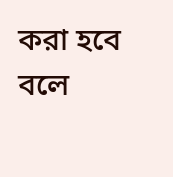করা হবে বলে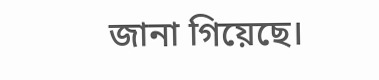জানা গিয়েছে।